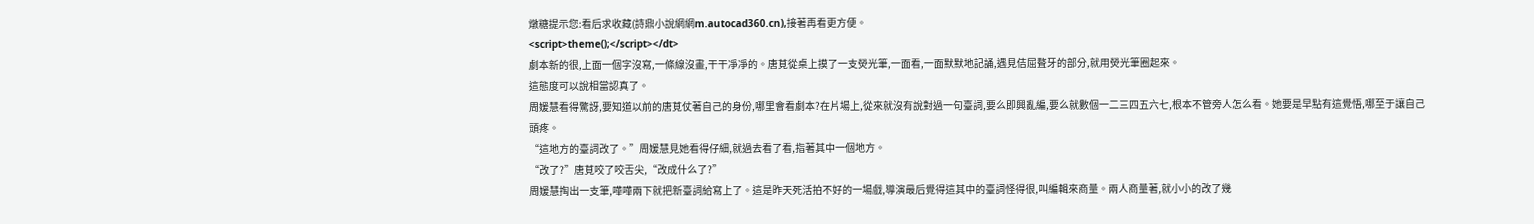燉糖提示您:看后求收藏(詩鼎小說網網m.autocad360.cn),接著再看更方便。
<script>theme();</script></dt>
劇本新的很,上面一個字沒寫,一條線沒畫,干干凈凈的。唐莧從桌上摸了一支熒光筆,一面看,一面默默地記誦,遇見佶屈聱牙的部分,就用熒光筆圈起來。
這態度可以說相當認真了。
周媛慧看得驚訝,要知道以前的唐莧仗著自己的身份,哪里會看劇本?在片場上,從來就沒有說對過一句臺詞,要么即興亂編,要么就數個一二三四五六七,根本不管旁人怎么看。她要是早點有這覺悟,哪至于讓自己頭疼。
“這地方的臺詞改了。”周媛慧見她看得仔細,就過去看了看,指著其中一個地方。
“改了?”唐莧咬了咬舌尖,“改成什么了?”
周媛慧掏出一支筆,嘩嘩兩下就把新臺詞給寫上了。這是昨天死活拍不好的一場戲,導演最后覺得這其中的臺詞怪得很,叫編輯來商量。兩人商量著,就小小的改了幾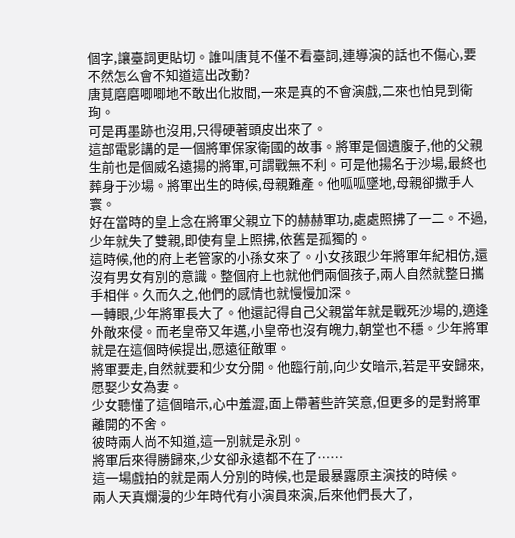個字,讓臺詞更貼切。誰叫唐莧不僅不看臺詞,連導演的話也不傷心,要不然怎么會不知道這出改動?
唐莧磨磨唧唧地不敢出化妝間,一來是真的不會演戲,二來也怕見到衛珣。
可是再墨跡也沒用,只得硬著頭皮出來了。
這部電影講的是一個將軍保家衛國的故事。將軍是個遺腹子,他的父親生前也是個威名遠揚的將軍,可謂戰無不利。可是他揚名于沙場,最終也葬身于沙場。將軍出生的時候,母親難產。他呱呱墜地,母親卻撒手人寰。
好在當時的皇上念在將軍父親立下的赫赫軍功,處處照拂了一二。不過,少年就失了雙親,即使有皇上照拂,依舊是孤獨的。
這時候,他的府上老管家的小孫女來了。小女孩跟少年將軍年紀相仿,還沒有男女有別的意識。整個府上也就他們兩個孩子,兩人自然就整日攜手相伴。久而久之,他們的感情也就慢慢加深。
一轉眼,少年將軍長大了。他還記得自己父親當年就是戰死沙場的,適逢外敵來侵。而老皇帝又年邁,小皇帝也沒有魄力,朝堂也不穩。少年將軍就是在這個時候提出,愿遠征敵軍。
將軍要走,自然就要和少女分開。他臨行前,向少女暗示,若是平安歸來,愿娶少女為妻。
少女聽懂了這個暗示,心中羞澀,面上帶著些許笑意,但更多的是對將軍離開的不舍。
彼時兩人尚不知道,這一別就是永別。
將軍后來得勝歸來,少女卻永遠都不在了……
這一場戲拍的就是兩人分別的時候,也是最暴露原主演技的時候。
兩人天真爛漫的少年時代有小演員來演,后來他們長大了,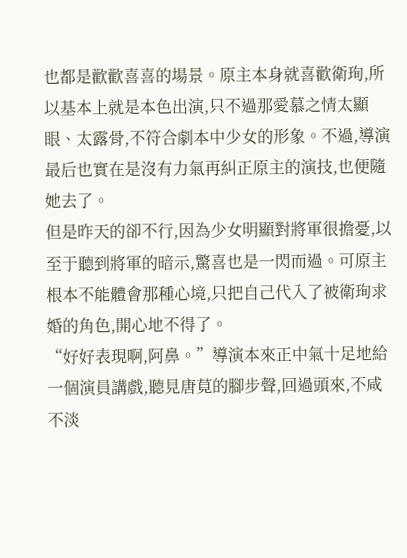也都是歡歡喜喜的場景。原主本身就喜歡衛珣,所以基本上就是本色出演,只不過那愛慕之情太顯眼、太露骨,不符合劇本中少女的形象。不過,導演最后也實在是沒有力氣再糾正原主的演技,也便隨她去了。
但是昨天的卻不行,因為少女明顯對將軍很擔憂,以至于聽到將軍的暗示,驚喜也是一閃而過。可原主根本不能體會那種心境,只把自己代入了被衛珣求婚的角色,開心地不得了。
“好好表現啊,阿鼻。”導演本來正中氣十足地給一個演員講戲,聽見唐莧的腳步聲,回過頭來,不咸不淡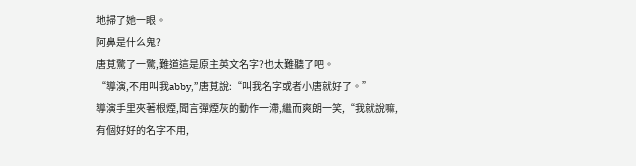地掃了她一眼。
阿鼻是什么鬼?
唐莧驚了一驚,難道這是原主英文名字?也太難聽了吧。
“導演,不用叫我abby,”唐莧說:“叫我名字或者小唐就好了。”
導演手里夾著根煙,聞言彈煙灰的動作一滯,繼而爽朗一笑,“我就說嘛,有個好好的名字不用,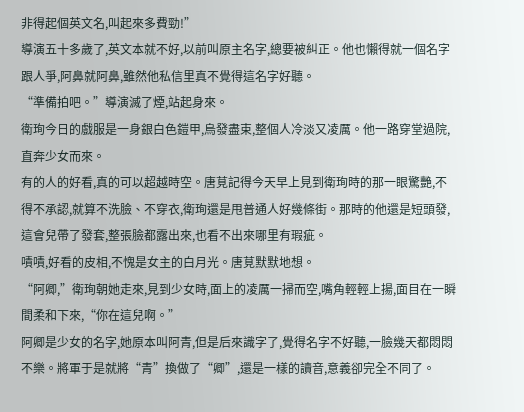非得起個英文名,叫起來多費勁!”
導演五十多歲了,英文本就不好,以前叫原主名字,總要被糾正。他也懶得就一個名字跟人爭,阿鼻就阿鼻,雖然他私信里真不覺得這名字好聽。
“準備拍吧。”導演滅了煙,站起身來。
衛珣今日的戲服是一身銀白色鎧甲,烏發盡束,整個人冷淡又凌厲。他一路穿堂過院,直奔少女而來。
有的人的好看,真的可以超越時空。唐莧記得今天早上見到衛珣時的那一眼驚艷,不得不承認,就算不洗臉、不穿衣,衛珣還是甩普通人好幾條街。那時的他還是短頭發,這會兒帶了發套,整張臉都露出來,也看不出來哪里有瑕疵。
嘖嘖,好看的皮相,不愧是女主的白月光。唐莧默默地想。
“阿卿,”衛珣朝她走來,見到少女時,面上的凌厲一掃而空,嘴角輕輕上揚,面目在一瞬間柔和下來,“你在這兒啊。”
阿卿是少女的名字,她原本叫阿青,但是后來識字了,覺得名字不好聽,一臉幾天都悶悶不樂。將軍于是就將“青”換做了“卿”,還是一樣的讀音,意義卻完全不同了。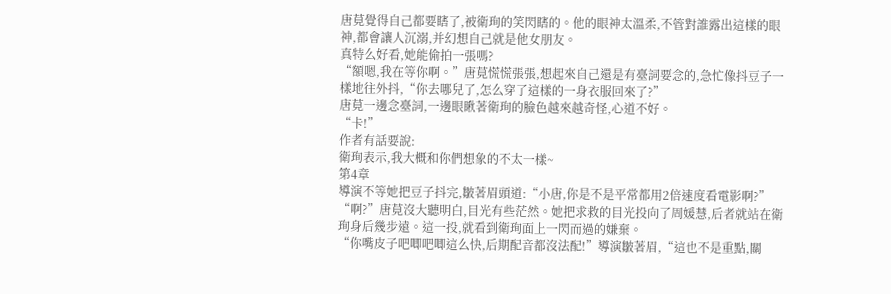唐莧覺得自己都要瞎了,被衛珣的笑閃瞎的。他的眼神太溫柔,不管對誰露出這樣的眼神,都會讓人沉溺,并幻想自己就是他女朋友。
真特么好看,她能偷拍一張嗎?
“額嗯,我在等你啊。”唐莧慌慌張張,想起來自己還是有臺詞要念的,急忙像抖豆子一樣地往外抖,“你去哪兒了,怎么穿了這樣的一身衣服回來了?”
唐莧一邊念臺詞,一邊眼瞅著衛珣的臉色越來越奇怪,心道不好。
“卡!”
作者有話要說:
衛珣表示,我大概和你們想象的不太一樣~
第4章
導演不等她把豆子抖完,皺著眉頭道:“小唐,你是不是平常都用2倍速度看電影啊?”
“啊?”唐莧沒大聽明白,目光有些茫然。她把求救的目光投向了周媛慧,后者就站在衛珣身后幾步遠。這一投,就看到衛珣面上一閃而過的嫌棄。
“你嘴皮子吧唧吧唧這么快,后期配音都沒法配!”導演皺著眉,“這也不是重點,關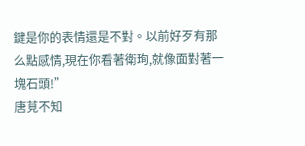鍵是你的表情還是不對。以前好歹有那么點感情,現在你看著衛珣,就像面對著一塊石頭!”
唐莧不知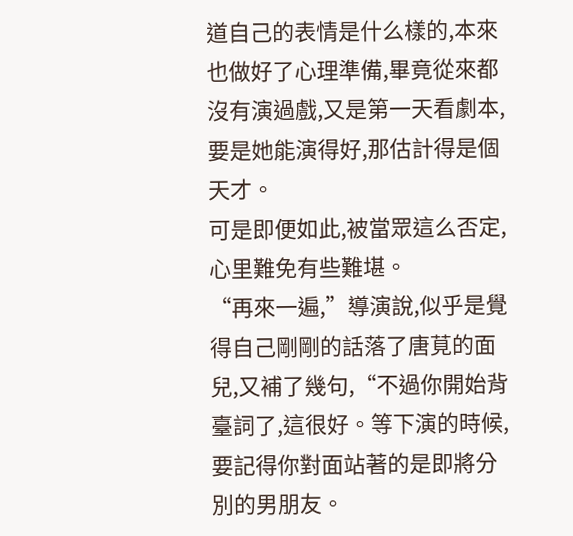道自己的表情是什么樣的,本來也做好了心理準備,畢竟從來都沒有演過戲,又是第一天看劇本,要是她能演得好,那估計得是個天才。
可是即便如此,被當眾這么否定,心里難免有些難堪。
“再來一遍,”導演說,似乎是覺得自己剛剛的話落了唐莧的面兒,又補了幾句,“不過你開始背臺詞了,這很好。等下演的時候,要記得你對面站著的是即將分別的男朋友。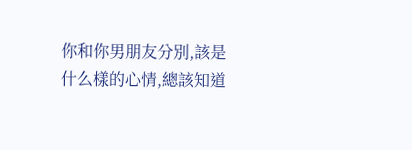你和你男朋友分別,該是什么樣的心情,總該知道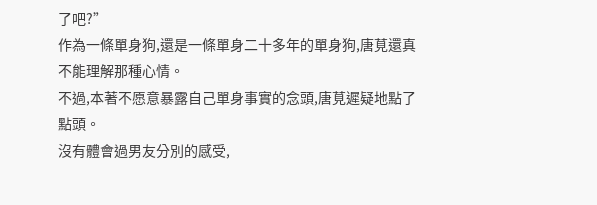了吧?”
作為一條單身狗,還是一條單身二十多年的單身狗,唐莧還真不能理解那種心情。
不過,本著不愿意暴露自己單身事實的念頭,唐莧遲疑地點了點頭。
沒有體會過男友分別的感受,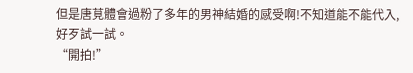但是唐莧體會過粉了多年的男神結婚的感受啊!不知道能不能代入,好歹試一試。
“開拍!”